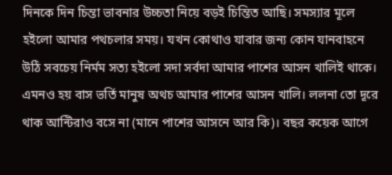দিনকে দিন চিন্তা ভাবনার উচ্চতা নিয়ে বড়ই চিন্তিত আছি। সমস্যার মূলে হইলো আমার পথচলার সময়। যখন কোথাও যাবার জন্য কোন যানবাহনে উঠি সবচেয় নির্মম সত্য হইলো সদা সর্বদা আমার পাশের আসন খালিই থাকে। এমনও হয় বাস ভর্তি মানুষ অথচ আমার পাশের আসন খালি। ললনা তো দূরে থাক আন্টিরাও বসে না (মানে পাশের আসনে আর কি)। বছর কয়েক আগে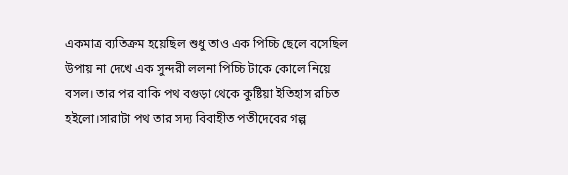একমাত্র ব্যতিক্রম হয়েছিল শুধু তাও এক পিচ্চি ছেলে বসেছিল উপায় না দেখে এক সুন্দরী ললনা পিচ্চি টাকে কোলে নিয়ে বসল। তার পর বাকি পথ বগুড়া থেকে কুষ্টিয়া ইতিহাস রচিত হইলো।সারাটা পথ তার সদ্য বিবাহীত পতীদেবের গল্প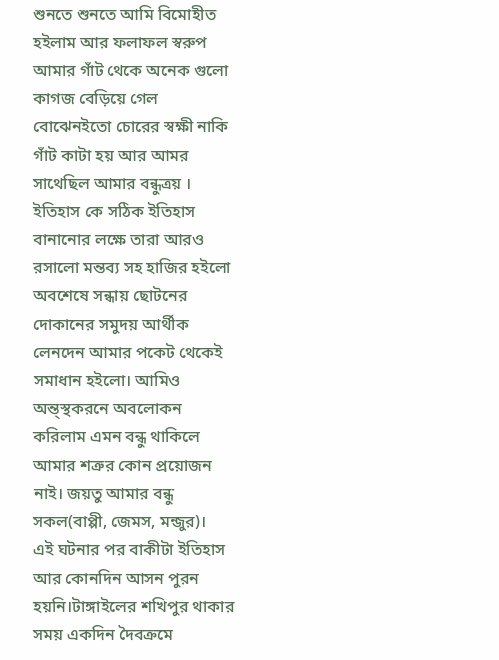শুনতে শুনতে আমি বিমোহীত হইলাম আর ফলাফল স্বরুপ আমার গাঁট থেকে অনেক গুলো কাগজ বেড়িয়ে গেল বোঝেনইতো চোরের স্বক্ষী নাকি গাঁট কাটা হয় আর আমর সাথেছিল আমার বন্ধুত্রয় । ইতিহাস কে সঠিক ইতিহাস বানানোর লক্ষে তারা আরও রসালো মন্তব্য সহ হাজির হইলো অবশেষে সন্ধায় ছোটনের দোকানের সমুদয় আর্থীক লেনদেন আমার পকেট থেকেই সমাধান হইলো। আমিও অন্ত্স্থকরনে অবলোকন করিলাম এমন বন্ধু থাকিলে আমার শত্রুর কোন প্রয়োজন নাই। জয়তু আমার বন্ধু সকল(বাপ্পী, জেমস, মন্জুর)।
এই ঘটনার পর বাকীটা ইতিহাস আর কোনদিন আসন পুরন হয়নি।টাঙ্গাইলের শখিপুর থাকার সময় একদিন দৈবক্রমে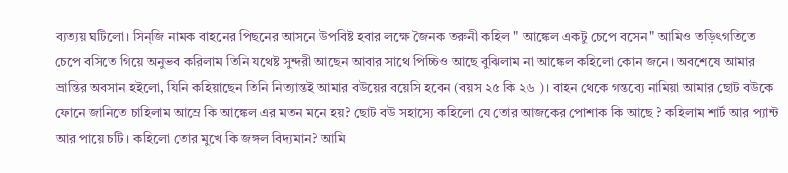ব্যত্যয় ঘটিলো। সিন্জি নামক বাহনের পিছনের আসনে উপবিষ্ট হবার লক্ষে জৈনক তরুনী কহিল " আঙ্কেল একটু চেপে বসেন" আমিও তড়িৎগতিতে চেপে বসিতে গিয়ে অনুভব করিলাম তিনি যথেষ্ট সুন্দরী আছেন আবার সাথে পিচ্চিও আছে বুঝিলাম না আঙ্কেল কহিলো কোন জনে। অবশেষে আমার ভ্রান্তির অবসান হইলো, যিনি কহিয়াছেন তিনি নিত্যান্তই আমার বউয়ের বয়েসি হবেন (বয়স ২৫ কি ২৬ )। বাহন থেকে গন্তব্যে নামিয়া আমার ছোট বউকে ফোনে জানিতে চাহিলাম আম্রে কি আঙ্কেল এর মতন মনে হয়? ছোট বউ সহাস্যে কহিলো যে তোর আজকের পোশাক কি আছে ? কহিলাম শার্ট আর প্যান্ট আর পায়ে চটি। কহিলো তোর মুখে কি জঙ্গল বিদ্যমান? আমি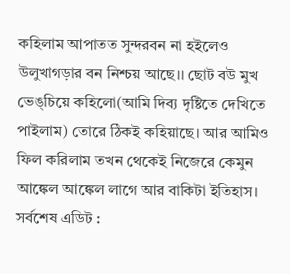কহিলাম আপাতত সুন্দরবন না হইলেও উলুখাগড়ার বন নিশ্চয় আছে।। ছোট বউ মুখ ভেঙ্চিয়ে কহিলো(আমি দিব্য দৃষ্টিতে দেখিতে পাইলাম) তোরে ঠিকই কহিয়াছে। আর আমিও ফিল করিলাম তখন থেকেই নিজেরে কেমুন আঙ্কেল আঙ্কেল লাগে আর বাকিটা ইতিহাস।
সর্বশেষ এডিট :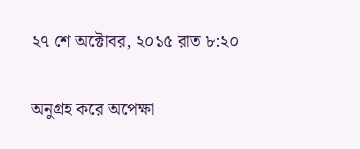২৭ শে অক্টোবর, ২০১৫ রাত ৮:২০

অনুগ্রহ করে অপেক্ষা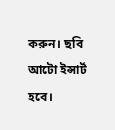করুন। ছবি আটো ইন্সার্ট হবে।